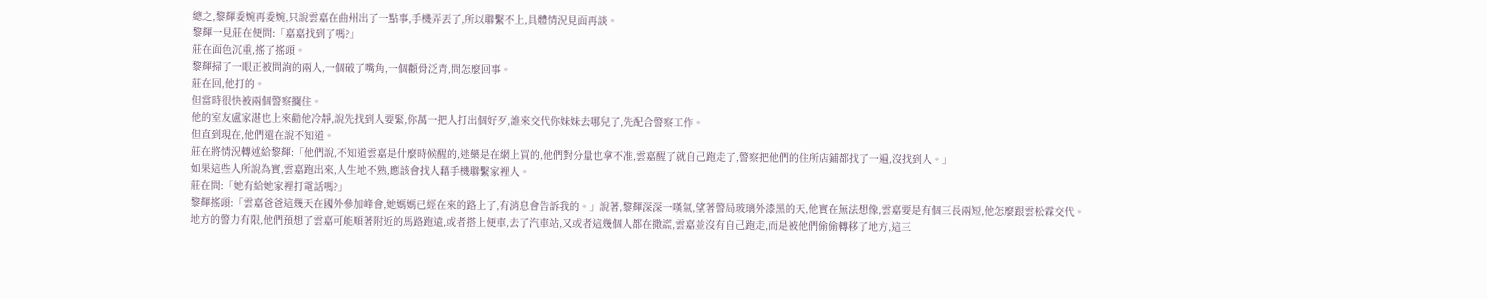總之,黎輝委婉再委婉,只說雲嘉在曲州出了一點事,手機弄丟了,所以聯繫不上,具體情況見面再談。
黎輝一見莊在便問:「嘉嘉找到了嗎?」
莊在面色沉重,搖了搖頭。
黎輝掃了一眼正被問詢的兩人,一個破了嘴角,一個顴骨泛青,問怎麼回事。
莊在回,他打的。
但當時很快被兩個警察攔住。
他的室友盧家湛也上來勸他冷靜,說先找到人要緊,你萬一把人打出個好歹,誰來交代你妹妹去哪兒了,先配合警察工作。
但直到現在,他們還在說不知道。
莊在將情況轉述給黎輝:「他們說,不知道雲嘉是什麼時候醒的,迷藥是在網上買的,他們對分量也拿不准,雲嘉醒了就自己跑走了,警察把他們的住所店鋪都找了一遍,沒找到人。」
如果這些人所說為實,雲嘉跑出來,人生地不熟,應該會找人藉手機聯繫家裡人。
莊在問:「她有給她家裡打電話嗎?」
黎輝搖頭:「雲嘉爸爸這幾天在國外參加峰會,她媽媽已經在來的路上了,有消息會告訴我的。」說著,黎輝深深一嘆氣,望著警局玻璃外漆黑的天,他實在無法想像,雲嘉要是有個三長兩短,他怎麼跟雲松霖交代。
地方的警力有限,他們預想了雲嘉可能順著附近的馬路跑遠,或者搭上便車,去了汽車站,又或者這幾個人都在撒謊,雲嘉並沒有自己跑走,而是被他們偷偷轉移了地方,這三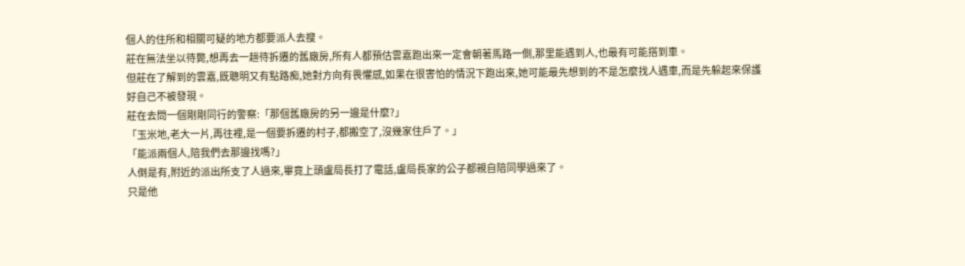個人的住所和相關可疑的地方都要派人去搜。
莊在無法坐以待斃,想再去一趟待拆遷的舊廠房,所有人都預估雲嘉跑出來一定會朝著馬路一側,那里能遇到人,也最有可能搭到車。
但莊在了解到的雲嘉,既聰明又有點路痴,她對方向有畏懼感,如果在很害怕的情況下跑出來,她可能最先想到的不是怎麼找人遇車,而是先躲起來保護好自己不被發現。
莊在去問一個剛剛同行的警察:「那個舊廠房的另一邊是什麼?」
「玉米地,老大一片,再往裡,是一個要拆遷的村子,都搬空了,沒幾家住戶了。」
「能派兩個人,陪我們去那邊找嗎?」
人倒是有,附近的派出所支了人過來,畢竟上頭盧局長打了電話,盧局長家的公子都親自陪同學過來了。
只是他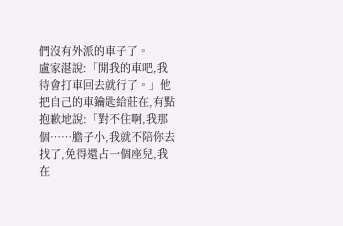們沒有外派的車子了。
盧家湛說:「開我的車吧,我待會打車回去就行了。」他把自己的車鑰匙給莊在,有點抱歉地說:「對不住啊,我那個……膽子小,我就不陪你去找了,免得還占一個座兒,我在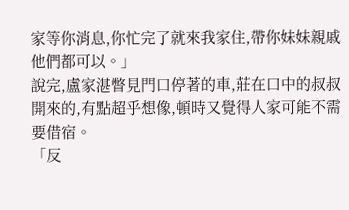家等你消息,你忙完了就來我家住,帶你妹妹親戚他們都可以。」
說完,盧家湛瞥見門口停著的車,莊在口中的叔叔開來的,有點超乎想像,頓時又覺得人家可能不需要借宿。
「反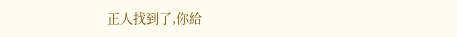正人找到了,你給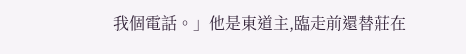我個電話。」他是東道主,臨走前還替莊在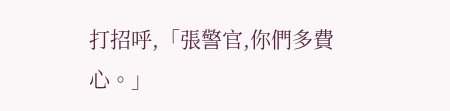打招呼,「張警官,你們多費心。」